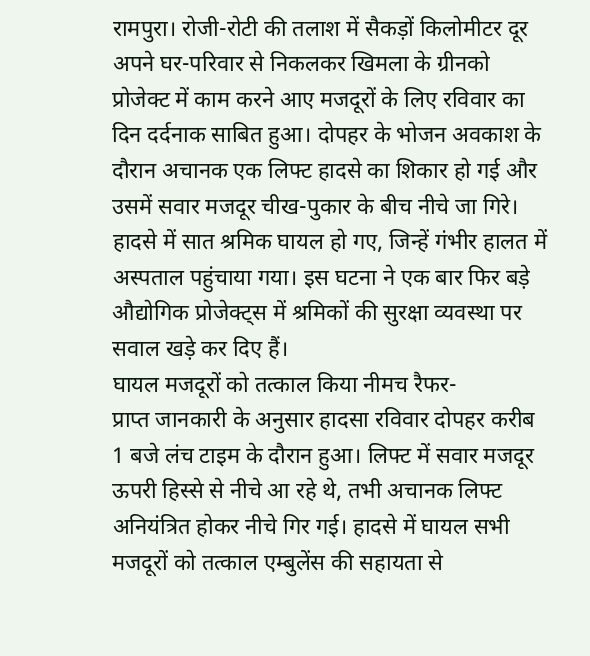रामपुरा। रोजी-रोटी की तलाश में सैकड़ों किलोमीटर दूर अपने घर-परिवार से निकलकर खिमला के ग्रीनको प्रोजेक्ट में काम करने आए मजदूरों के लिए रविवार का दिन दर्दनाक साबित हुआ। दोपहर के भोजन अवकाश के दौरान अचानक एक लिफ्ट हादसे का शिकार हो गई और उसमें सवार मजदूर चीख-पुकार के बीच नीचे जा गिरे। हादसे में सात श्रमिक घायल हो गए, जिन्हें गंभीर हालत में अस्पताल पहुंचाया गया। इस घटना ने एक बार फिर बड़े औद्योगिक प्रोजेक्ट्स में श्रमिकों की सुरक्षा व्यवस्था पर सवाल खड़े कर दिए हैं।
घायल मजदूरों को तत्काल किया नीमच रैफर-
प्राप्त जानकारी के अनुसार हादसा रविवार दोपहर करीब 1 बजे लंच टाइम के दौरान हुआ। लिफ्ट में सवार मजदूर ऊपरी हिस्से से नीचे आ रहे थे, तभी अचानक लिफ्ट अनियंत्रित होकर नीचे गिर गई। हादसे में घायल सभी मजदूरों को तत्काल एम्बुलेंस की सहायता से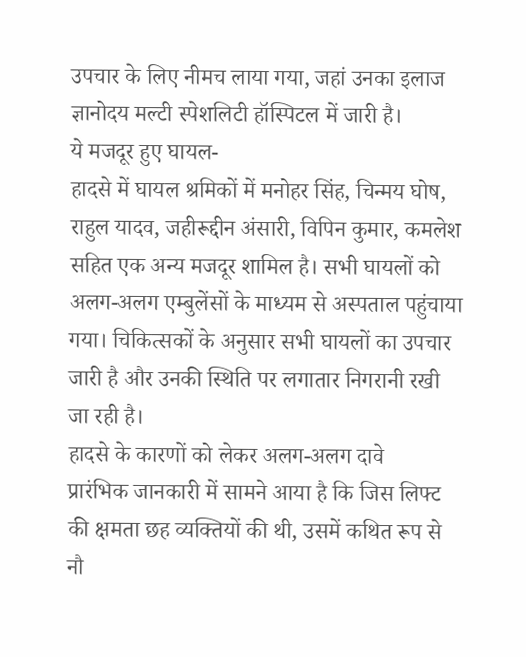उपचार के लिए नीमच लाया गया, जहां उनका इलाज ज्ञानोदय मल्टी स्पेशलिटी हॉस्पिटल में जारी है।
ये मजदूर हुए घायल-
हादसे में घायल श्रमिकों में मनोहर सिंह, चिन्मय घोष, राहुल यादव, जहीरूद्दीन अंसारी, विपिन कुमार, कमलेश सहित एक अन्य मजदूर शामिल है। सभी घायलों को अलग-अलग एम्बुलेंसों के माध्यम से अस्पताल पहुंचाया गया। चिकित्सकों के अनुसार सभी घायलों का उपचार जारी है और उनकी स्थिति पर लगातार निगरानी रखी जा रही है।
हादसे के कारणों को लेकर अलग-अलग दावे
प्रारंभिक जानकारी में सामने आया है कि जिस लिफ्ट की क्षमता छह व्यक्तियों की थी, उसमें कथित रूप से नौ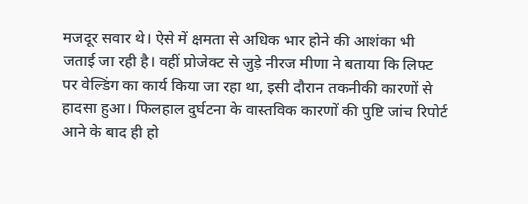मजदूर सवार थे। ऐसे में क्षमता से अधिक भार होने की आशंका भी जताई जा रही है। वहीं प्रोजेक्ट से जुड़े नीरज मीणा ने बताया कि लिफ्ट पर वेल्डिंग का कार्य किया जा रहा था, इसी दौरान तकनीकी कारणों से हादसा हुआ। फिलहाल दुर्घटना के वास्तविक कारणों की पुष्टि जांच रिपोर्ट आने के बाद ही हो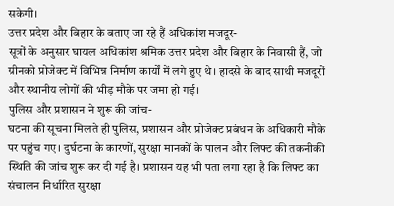सकेगी।
उत्तर प्रदेश और बिहार के बताए जा रहे हैं अधिकांश मजदूर-
सूत्रों के अनुसार घायल अधिकांश श्रमिक उत्तर प्रदेश और बिहार के निवासी हैं, जो ग्रीनको प्रोजेक्ट में विभिन्न निर्माण कार्यों में लगे हुए थे। हादसे के बाद साथी मजदूरों और स्थानीय लोगों की भीड़ मौके पर जमा हो गई।
पुलिस और प्रशासन ने शुरू की जांच-
घटना की सूचना मिलते ही पुलिस, प्रशासन और प्रोजेक्ट प्रबंधन के अधिकारी मौके पर पहुंच गए। दुर्घटना के कारणों, सुरक्षा मानकों के पालन और लिफ्ट की तकनीकी स्थिति की जांच शुरू कर दी गई है। प्रशासन यह भी पता लगा रहा है कि लिफ्ट का संचालन निर्धारित सुरक्षा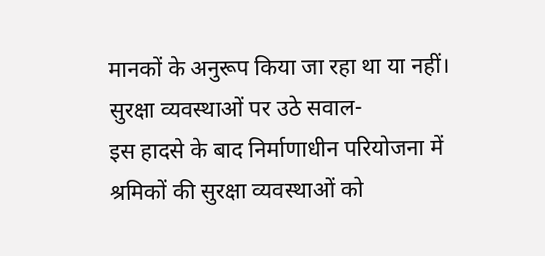मानकों के अनुरूप किया जा रहा था या नहीं।
सुरक्षा व्यवस्थाओं पर उठे सवाल-
इस हादसे के बाद निर्माणाधीन परियोजना में श्रमिकों की सुरक्षा व्यवस्थाओं को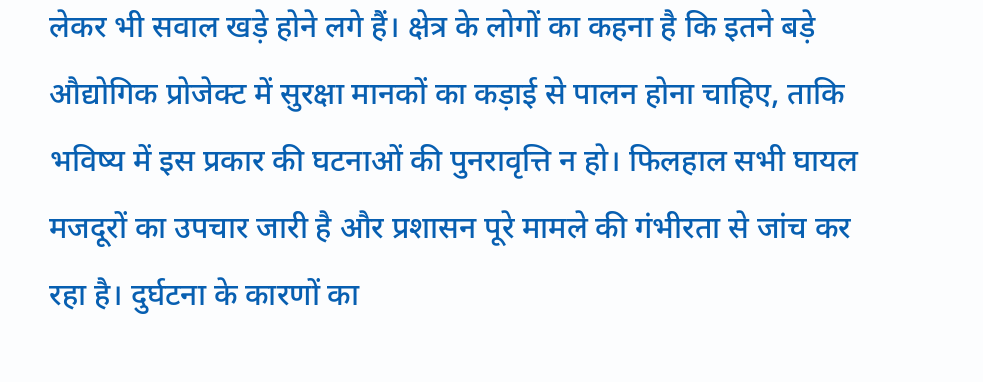लेकर भी सवाल खड़े होने लगे हैं। क्षेत्र के लोगों का कहना है कि इतने बड़े औद्योगिक प्रोजेक्ट में सुरक्षा मानकों का कड़ाई से पालन होना चाहिए, ताकि भविष्य में इस प्रकार की घटनाओं की पुनरावृत्ति न हो। फिलहाल सभी घायल मजदूरों का उपचार जारी है और प्रशासन पूरे मामले की गंभीरता से जांच कर रहा है। दुर्घटना के कारणों का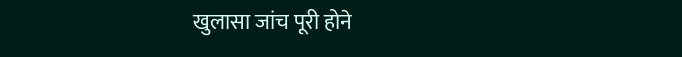खुलासा जांच पूरी होने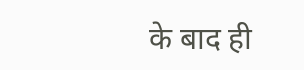के बाद ही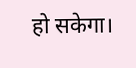हो सकेगा।